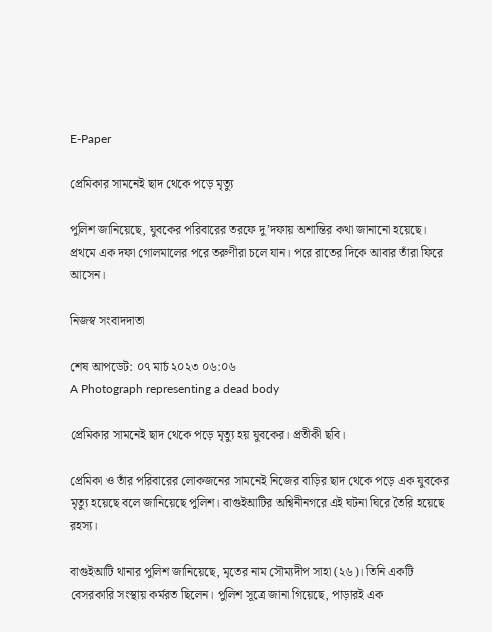E-Paper

প্রেমিকার সামনেই ছাদ থেকে পড়ে মৃত্যু

পুলিশ জানিয়েছে, যুবকের পরিবারের তরফে দু’দফায় অশান্তির কথা জানানো হয়েছে। প্রথমে এক দফা গোলমালের পরে তরুণীরা চলে যান। পরে রাতের দিকে আবার তাঁরা ফিরে আসেন।

নিজস্ব সংবাদদাতা

শেষ আপডেট: ০৭ মার্চ ২০২৩ ০৬:০৬
A Photograph representing a dead body

প্রেমিকার সামনেই ছাদ থেকে পড়ে মৃত্যু হয় যুবকের। প্রতীকী ছবি।

প্রেমিকা ও তাঁর পরিবারের লোকজনের সামনেই নিজের বাড়ির ছাদ থেকে পড়ে এক যুবকের মৃত্যু হয়েছে বলে জানিয়েছে পুলিশ। বাগুইআটির অশ্বিনীনগরে এই ঘটনা ঘিরে তৈরি হয়েছে রহস্য।

বাগুইআটি থানার পুলিশ জানিয়েছে, মৃতের নাম সৌম্যদীপ সাহা (২৬)। তিনি একটি বেসরকারি সংস্থায় কর্মরত ছিলেন। পুলিশ সূত্রে জানা গিয়েছে, পাড়ারই এক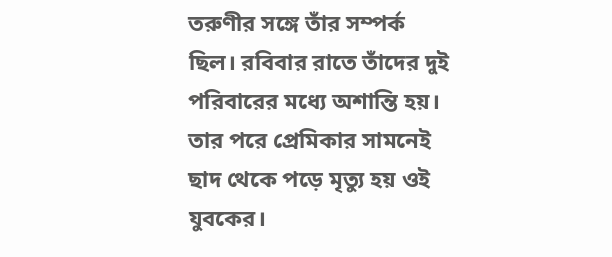তরুণীর সঙ্গে তাঁর সম্পর্ক ছিল। রবিবার রাতে তাঁদের দুই পরিবারের মধ্যে অশান্তি হয়। তার পরে প্রেমিকার সামনেই ছাদ থেকে পড়ে মৃত্যু হয় ওই যুবকের।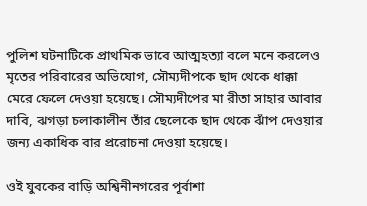পুলিশ ঘটনাটিকে প্রাথমিক ভাবে আত্মহত্যা বলে মনে করলেও মৃতের পরিবারের অভিযোগ, সৌম্যদীপকে ছাদ থেকে ধাক্কা মেরে ফেলে দেওয়া হয়েছে। সৌম্যদীপের মা রীতা সাহার আবার দাবি, ঝগড়া চলাকালীন তাঁর ছেলেকে ছাদ থেকে ঝাঁপ দেওয়ার জন্য একাধিক বার প্ররোচনা দেওয়া হয়েছে।

ওই যুবকের বাড়ি অশ্বিনীনগরের পূর্বাশা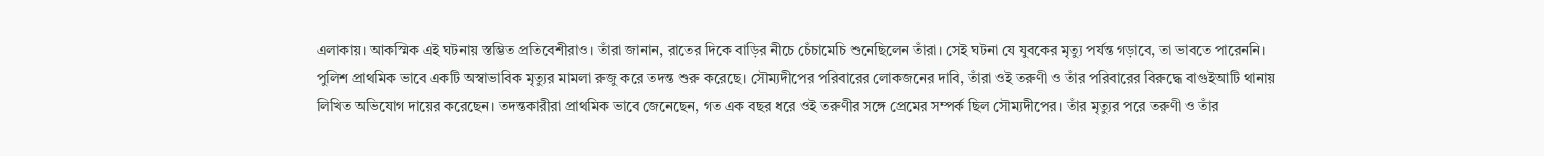এলাকায়। আকস্মিক এই ঘটনায় স্তম্ভিত প্রতিবেশীরাও। তাঁরা জানান, রাতের দিকে বাড়ির নীচে চেঁচামেচি শুনেছিলেন তাঁরা। সেই ঘটনা যে যুবকের মৃত্যু পর্যন্ত গড়াবে, তা ভাবতে পারেননি। পুলিশ প্রাথমিক ভাবে একটি অস্বাভাবিক মৃত্যুর মামলা রুজু করে তদন্ত শুরু করেছে। সৌম্যদীপের পরিবারের লোকজনের দাবি, তাঁরা ওই তরুণী ও তাঁর পরিবারের বিরুদ্ধে বাগুইআটি থানায় লিখিত অভিযোগ দায়ের করেছেন। তদন্তকারীরা প্রাথমিক ভাবে জেনেছেন, গত এক বছর ধরে ওই তরুণীর সঙ্গে প্রেমের সম্পর্ক ছিল সৌম্যদীপের। তাঁর মৃত্যুর পরে তরুণী ও তাঁর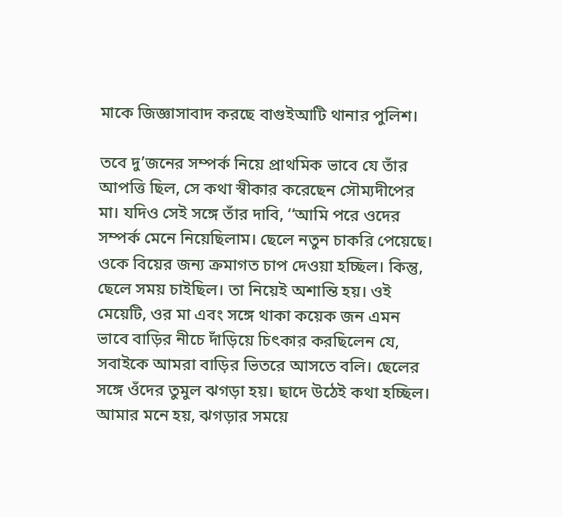মাকে জিজ্ঞাসাবাদ করছে বাগুইআটি থানার পুলিশ।

তবে দু’জনের সম্পর্ক নিয়ে প্রাথমিক ভাবে যে তাঁর আপত্তি ছিল, সে কথা স্বীকার করেছেন সৌম্যদীপের মা। যদিও সেই সঙ্গে তাঁর দাবি, ‘‘আমি পরে ওদের সম্পর্ক মেনে নিয়েছিলাম। ছেলে নতুন চাকরি পেয়েছে। ওকে বিয়ের জন্য ক্রমাগত চাপ দেওয়া হচ্ছিল। কিন্তু, ছেলে সময় চাইছিল। তা নিয়েই অশান্তি হয়। ওই মেয়েটি, ওর মা এবং সঙ্গে থাকা কয়েক জন এমন ভাবে বাড়ির নীচে দাঁড়িয়ে চিৎকার করছিলেন যে, সবাইকে আমরা বাড়ির ভিতরে আসতে বলি। ছেলের সঙ্গে ওঁদের তুমুল ঝগড়া হয়। ছাদে উঠেই কথা হচ্ছিল। আমার মনে হয়, ঝগড়ার সময়ে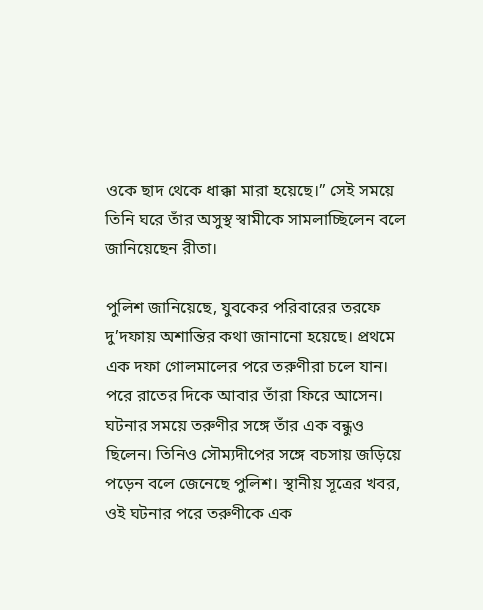ওকে ছাদ থেকে ধাক্কা মারা হয়েছে।’’ সেই সময়ে তিনি ঘরে তাঁর অসুস্থ স্বামীকে সামলাচ্ছিলেন বলে জানিয়েছেন রীতা।

পুলিশ জানিয়েছে, যুবকের পরিবারের তরফে দু’দফায় অশান্তির কথা জানানো হয়েছে। প্রথমে এক দফা গোলমালের পরে তরুণীরা চলে যান। পরে রাতের দিকে আবার তাঁরা ফিরে আসেন। ঘটনার সময়ে তরুণীর সঙ্গে তাঁর এক বন্ধুও ছিলেন। তিনিও সৌম্যদীপের সঙ্গে বচসায় জড়িয়ে পড়েন বলে জেনেছে পুলিশ। স্থানীয় সূত্রের খবর, ওই ঘটনার পরে তরুণীকে এক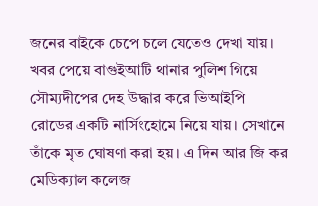জনের বাইকে চেপে চলে যেতেও দেখা যায়। খবর পেয়ে বাগুইআটি থানার পুলিশ গিয়ে সৌম্যদীপের দেহ উদ্ধার করে ভিআইপি রোডের একটি নার্সিংহোমে নিয়ে যায়। সেখানে তাঁকে মৃত ঘোষণা করা হয়। এ দিন আর জি কর মেডিক্যাল কলেজ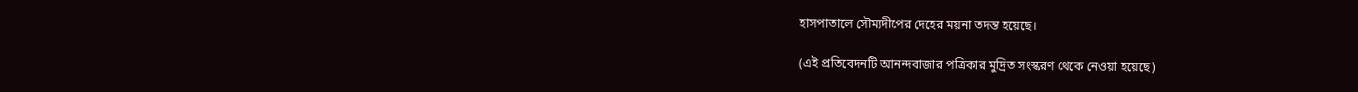হাসপাতালে সৌম্যদীপের দেহের ময়না তদন্ত হয়েছে।

(এই প্রতিবেদনটি আনন্দবাজার পত্রিকার মুদ্রিত সংস্করণ থেকে নেওয়া হয়েছে)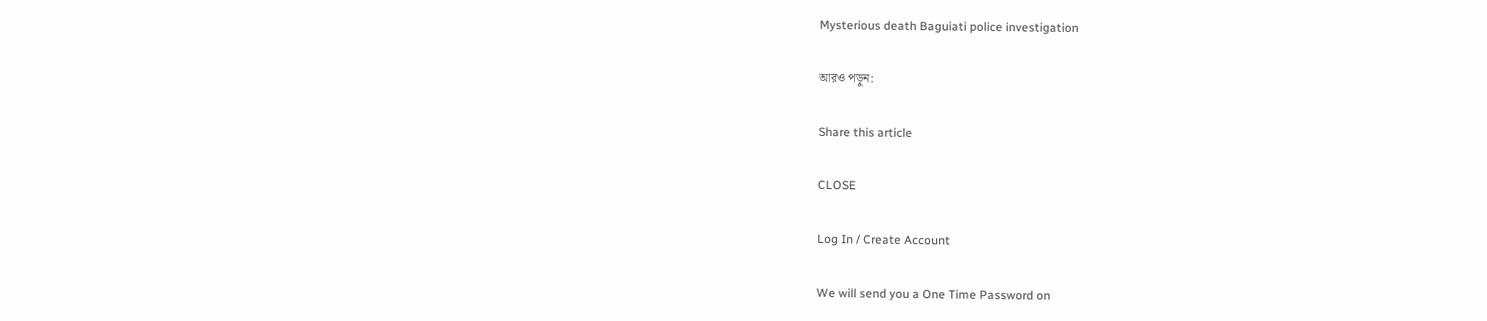Mysterious death Baguiati police investigation

আরও পড়ুন:

Share this article

CLOSE

Log In / Create Account

We will send you a One Time Password on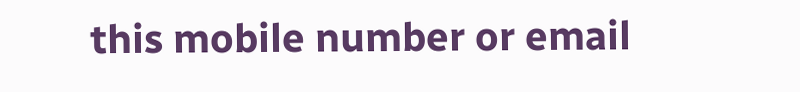this mobile number or email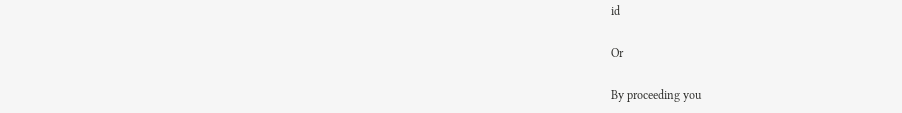id

Or

By proceeding you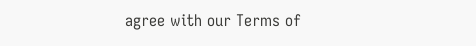agree with our Terms of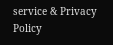service & Privacy Policy